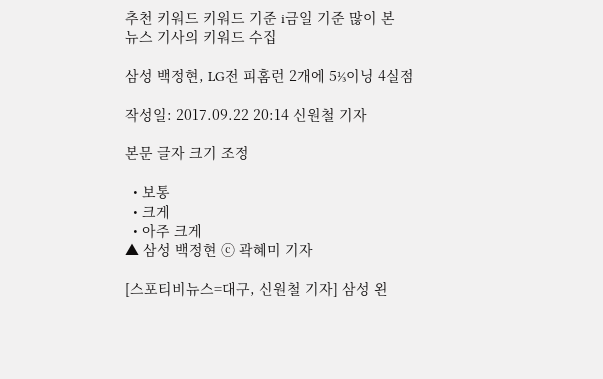추천 키워드 키워드 기준 i금일 기준 많이 본
뉴스 기사의 키워드 수집

삼성 백정현, LG전 피홈런 2개에 5⅓이닝 4실점

작성일: 2017.09.22 20:14 신원철 기자

본문 글자 크기 조정

  • 보통
  • 크게
  • 아주 크게
▲ 삼성 백정현 ⓒ 곽혜미 기자

[스포티비뉴스=대구, 신원철 기자] 삼성 왼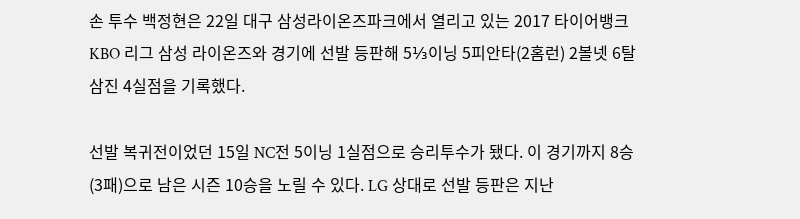손 투수 백정현은 22일 대구 삼성라이온즈파크에서 열리고 있는 2017 타이어뱅크 KBO 리그 삼성 라이온즈와 경기에 선발 등판해 5⅓이닝 5피안타(2홈런) 2볼넷 6탈삼진 4실점을 기록했다.

선발 복귀전이었던 15일 NC전 5이닝 1실점으로 승리투수가 됐다. 이 경기까지 8승(3패)으로 남은 시즌 10승을 노릴 수 있다. LG 상대로 선발 등판은 지난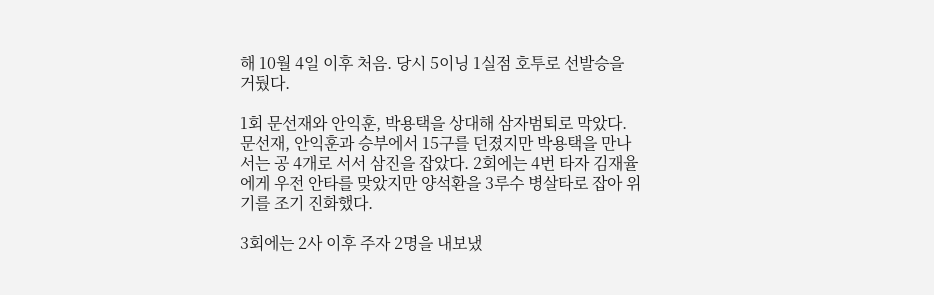해 10월 4일 이후 처음. 당시 5이닝 1실점 호투로 선발승을 거뒀다.

1회 문선재와 안익훈, 박용택을 상대해 삼자범퇴로 막았다. 문선재, 안익훈과 승부에서 15구를 던졌지만 박용택을 만나서는 공 4개로 서서 삼진을 잡았다. 2회에는 4번 타자 김재율에게 우전 안타를 맞았지만 양석환을 3루수 병살타로 잡아 위기를 조기 진화했다.

3회에는 2사 이후 주자 2명을 내보냈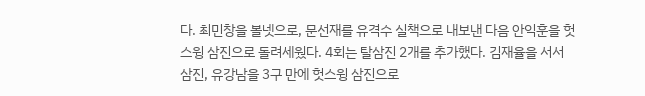다. 최민창을 볼넷으로, 문선재를 유격수 실책으로 내보낸 다음 안익훈을 헛스윙 삼진으로 돌려세웠다. 4회는 탈삼진 2개를 추가했다. 김재율을 서서 삼진, 유강남을 3구 만에 헛스윙 삼진으로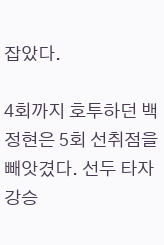잡았다.

4회까지 호투하던 백정현은 5회 선취점을 빼앗겼다. 선두 타자 강승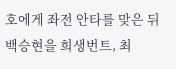호에게 좌전 안타를 맞은 뒤 백승현을 희생번트, 최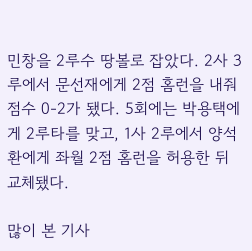민창을 2루수 땅볼로 잡았다. 2사 3루에서 문선재에게 2점 홈런을 내줘 점수 0-2가 됐다. 5회에는 박용택에게 2루타를 맞고, 1사 2루에서 양석환에게 좌월 2점 홈런을 허용한 뒤 교체됐다.

많이 본 기사